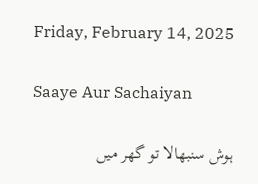Friday, February 14, 2025

Saaye Aur Sachaiyan

ہوش سنبھالا تو گھر میں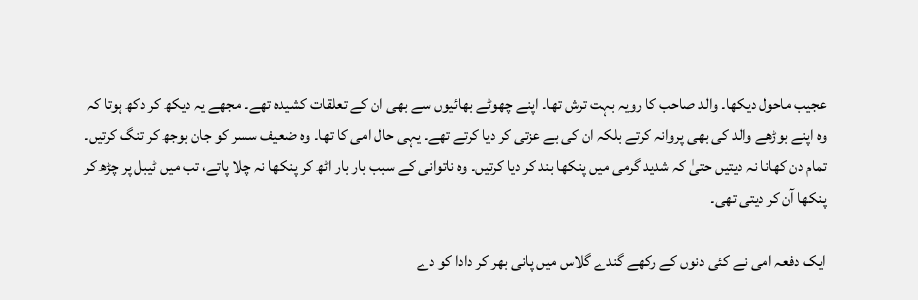عجیب ماحول دیکھا۔ والد صاحب کا رویہ بہت ترش تھا۔ اپنے چھوٹے بھائیوں سے بھی ان کے تعلقات کشیدہ تھے۔ مجھے یہ دیکھ کر دکھ ہوتا کہ وہ اپنے بوڑھے والد کی بھی پروانہ کرتے بلکہ ان کی بے عزتی کر دیا کرتے تھے۔ یہی حال امی کا تھا۔ وہ ضعیف سسر کو جان بوجھ کر تنگ کرتیں۔ تمام دن کھانا نہ دیتیں حتیٰ کہ شدید گرمی میں پنکھا بند کر دیا کرتیں۔ وہ ناتوانی کے سبب بار بار اٹھ کر پنکھا نہ چلا پاتے، تب میں ٹیبل پر چڑھ کر پنکھا آن کر دیتی تھی۔

ایک دفعہ امی نے کئی دنوں کے رکھے گندے گلاس میں پانی بھر کر دادا کو دے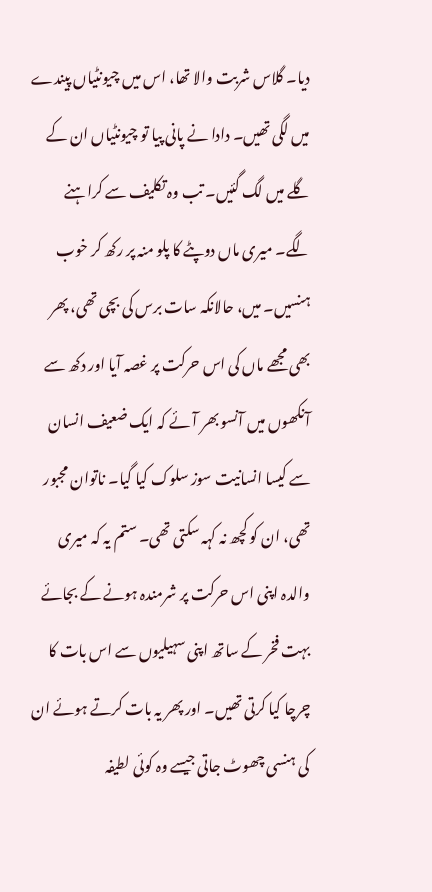دیا۔ گلاس شربت والا تھا، اس میں چیونٹیاں پیندے میں لگی تھیں۔ دادا نے پانی پیا تو چیونٹیاں ان کے گلے میں لگ گئیں۔ تب وہ تکلیف سے کراہنے لگے۔ میری ماں دوپٹے کا پلو منہ پر رکھ کر خوب ہنسیں۔ میں، حالانکہ سات برس کی بچی تھی، پھر بھی مجھے ماں کی اس حرکت پر غصہ آیا اور دکھ سے آنکھوں میں آنسو بھر آئے کہ ایک ضعیف انسان سے کیسا انسانیت سوز سلوک کیا گیا۔ ناتوان مجبور تھی، ان کو کچھ نہ کہہ سکتی تھی۔ ستم یہ کہ میری والدہ اپنی اس حرکت پر شرمندہ ہونے کے بجائے بہت فخر کے ساتھ اپنی سہیلیوں سے اس بات کا چرچا کیا کرتی تھیں۔ اور پھر یہ بات کرتے ہوئے ان کی ہنسی چھوٹ جاتی جیسے وہ کوئی لطیفہ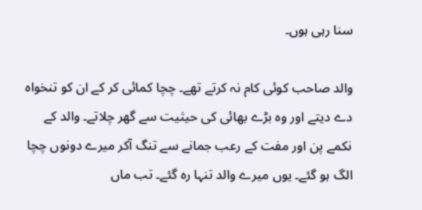سنا رہی ہوں۔

والد صاحب کوئی کام نہ کرتے تھے۔ چچا کمائی کر کے ان کو تنخواہ دے دیتے اور وہ بڑے بھائی کی حیثیت سے گھر چلاتے۔ والد کے نکمے پن اور مفت کے رعب جمانے سے تنگ آکر میرے دونوں چچا الگ ہو گئے۔ یوں میرے والد تنہا رہ گئے۔ تب ماں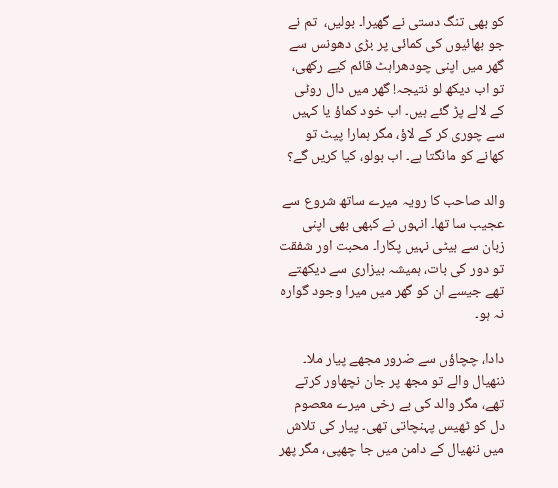کو بھی تنگ دستی نے گھیرا۔ بولیں،  تم نے جو بھائیوں کی کمائی پر بڑی دھونس سے گھر میں اپنی چودھراہٹ قائم کیے رکھی، تو اب دیکھ لو نتیجہ! گھر میں دال روٹی کے لالے پڑ گئے ہیں۔ اب خود کماؤ یا کہیں سے چوری کر کے لاؤ، مگر ہمارا پیٹ تو کھانے کو مانگتا ہے۔ اب بولو، کیا کریں گے؟

والد صاحب کا رویہ میرے ساتھ شروع سے عجیب سا تھا۔ انہوں نے کبھی بھی اپنی زبان سے بیٹی نہیں پکارا۔ محبت اور شفقت تو دور کی بات، ہمیشہ بیزاری سے دیکھتے تھے جیسے ان کو گھر میں میرا وجود گوارہ نہ ہو۔

دادا، چچاؤں سے ضرور مجھے پیار ملا۔ ننھیال والے تو مجھ پر جان نچھاور کرتے تھے، مگر والد کی بے رخی میرے معصوم دل کو ٹھیس پہنچاتی تھی۔ پیار کی تلاش میں ننھیال کے دامن میں جا چھپی، مگر پھر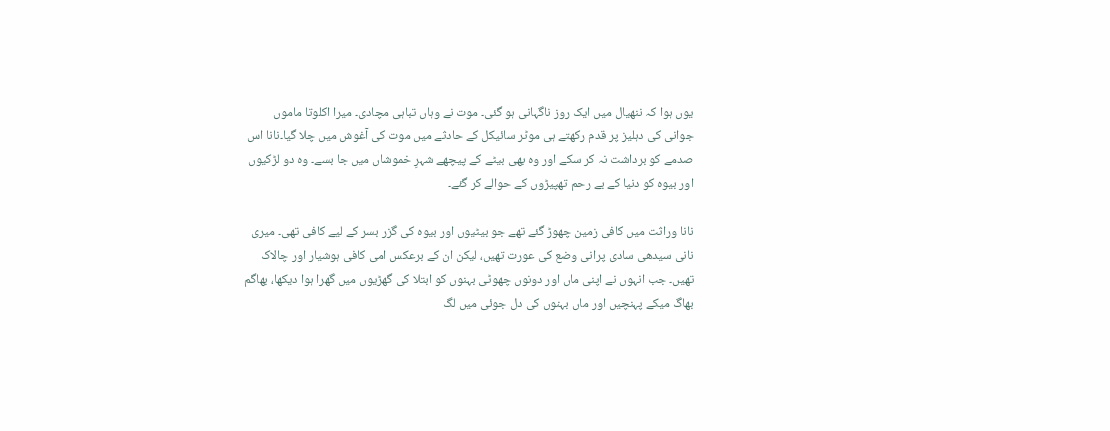یوں ہوا کہ ننھیال میں ایک روز ناگہانی ہو گئی۔ موت نے وہاں تباہی مچادی۔ میرا اکلوتا ماموں جوانی کی دہلیز پر قدم رکھتے ہی موٹر سائیکل کے حادثے میں موت کی آغوش میں چلا گیا۔نانا اس صدمے کو برداشت نہ کر سکے اور وہ بھی بیٹے کے پیچھے شہرِ خموشاں میں جا بسے۔ وہ دو لڑکیوں اور بیوہ کو دنیا کے بے رحم تھپیڑوں کے حوالے کر گئے۔

نانا وراثت میں کافی زمین چھوڑ گئے تھے جو بیٹیوں اور بیوہ کی گزر بسر کے لیے کافی تھی۔ میری نانی سیدھی سادی پرانی وضع کی عورت تھیں، لیکن ان کے برعکس امی کافی ہوشیار اور چالاک تھیں۔ جب انہوں نے اپنی ماں اور دونوں چھوٹی بہنوں کو ابتلا کی گھڑیوں میں گھرا ہوا دیکھا، بھاگم بھاگ میکے پہنچیں اور ماں بہنوں کی دل جوئی میں لگ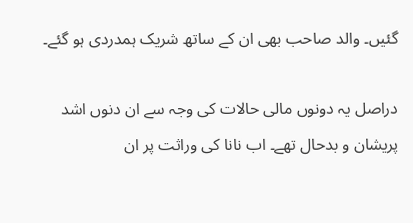گئیں۔ والد صاحب بھی ان کے ساتھ شریک ہمدردی ہو گئے۔

دراصل یہ دونوں مالی حالات کی وجہ سے ان دنوں اشد پریشان و بدحال تھے۔ اب نانا کی وراثت پر ان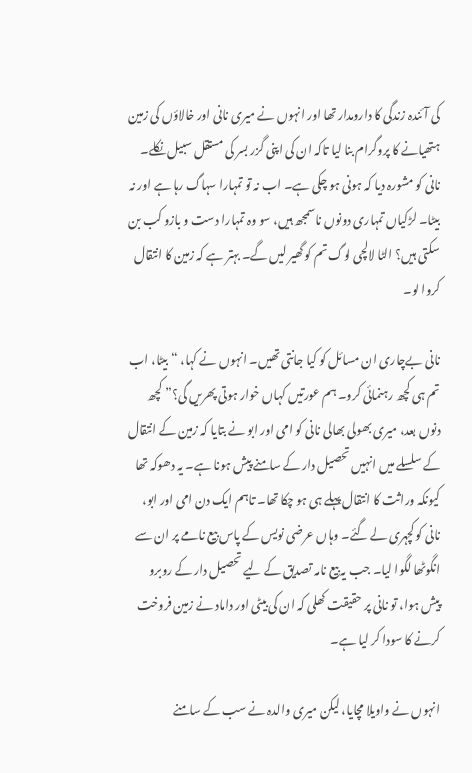کی آئندہ زندگی کا دارومدار تھا اور انہوں نے میری نانی اور خالاؤں کی زمین ہتھیانے کا پروگرام بنا لیا تاکہ ان کی اپنی گزر بسر کی مستقل سبیل نکلے۔ نانی کو مشورہ دیا کہ ہونی ہو چکی ہے۔ اب نہ تو تمہارا سہاگ رہا ہے اور نہ بیٹا۔ لڑکیاں تمہاری دونوں ناسمجھ ہیں، سو وہ تمہارا دست و بازو کب بن سکتی ہیں؟ الٹا لالچی لوگ تم کو گھیر لیں گے۔ بہتر ہے کہ زمین کا انتقال کروا لو۔

نانی بےچاری ان مسائل کو کیا جانتی تھیں۔ انہوں نے کہا، “بیٹا، اب تم ہی کچھ رہنمائی کرو۔ ہم عورتیں کہاں خوار ہوتی پھریں گی؟” کچھ دنوں بعد، میری بھولی بھالی نانی کو امی اور ابو نے بتایا کہ زمین کے انتقال کے سلسلے میں انہیں تحصیل دار کے سامنے پیش ہونا ہے۔ یہ دھوکہ تھا کیونکہ وراثت کا انتقال پہلے ہی ہو چکا تھا۔ تاہم ایک دن امی اور ابو، نانی کو کچہری لے گئے۔ وہاں عرضی نویس کے پاس بیع نامے پر ان سے انگوٹھا لگوا لیا۔ جب یہ بیع نامہ تصدیق کے لیے تحصیل دار کے روبرو پیش ہوا، تو نانی پر حقیقت کھلی کہ ان کی بیٹی اور داماد نے زمین فروخت کرنے کا سودا کر لیا ہے۔

انہوں نے واویلا مچایا، لیکن میری والدہ نے سب کے سامنے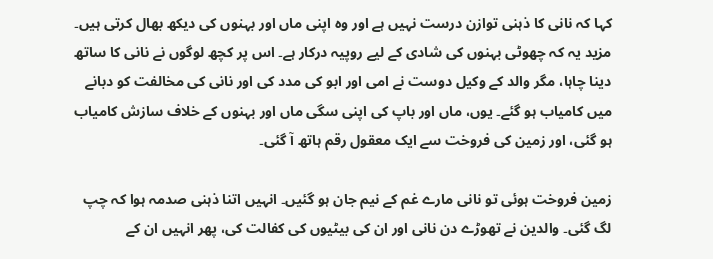کہا کہ نانی کا ذہنی توازن درست نہیں ہے اور وہ اپنی ماں اور بہنوں کی دیکھ بھال کرتی ہیں۔ مزید یہ کہ چھوٹی بہنوں کی شادی کے لیے روپیہ درکار ہے۔ اس پر کچھ لوگوں نے نانی کا ساتھ دینا چاہا، مگر والد کے وکیل دوست نے امی اور ابو کی مدد کی اور نانی کی مخالفت کو دبانے میں کامیاب ہو گئے۔ یوں، ماں اور باپ کی اپنی سگی ماں اور بہنوں کے خلاف سازش کامیاب ہو گئی، اور زمین کی فروخت سے ایک معقول رقم ہاتھ آ گئی۔

زمین فروخت ہوئی تو نانی مارے غم کے نیم جان ہو گئیں۔ انہیں اتنا ذہنی صدمہ ہوا کہ چپ لگ گئی۔ والدین نے تھوڑے دن نانی اور ان کی بیٹیوں کی کفالت کی، پھر انہیں ان کے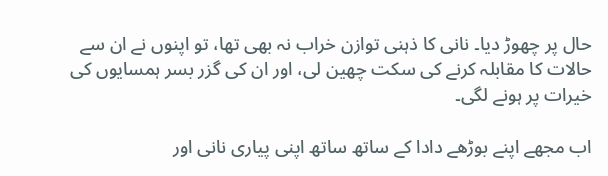حال پر چھوڑ دیا۔ نانی کا ذہنی توازن خراب نہ بھی تھا، تو اپنوں نے ان سے حالات کا مقابلہ کرنے کی سکت چھین لی، اور ان کی گزر بسر ہمسایوں کی خیرات پر ہونے لگی۔

اب مجھے اپنے بوڑھے دادا کے ساتھ ساتھ اپنی پیاری نانی اور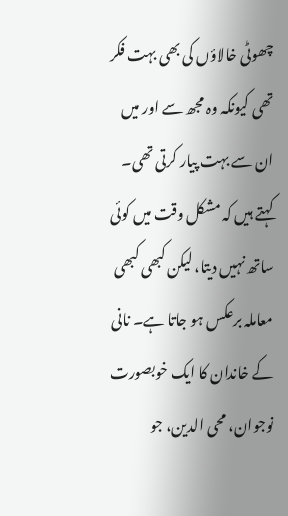چھوٹی خالاؤں کی بھی بہت فکر تھی کیونکہ وہ مجھ سے اور میں ان سے بہت پیار کرتی تھی۔ کہتے ہیں کہ مشکل وقت میں کوئی ساتھ نہیں دیتا، لیکن کبھی کبھی معاملہ برعکس ہو جاتا ہے۔ نانی کے خاندان کا ایک خوبصورت نوجوان، محی الدین، جو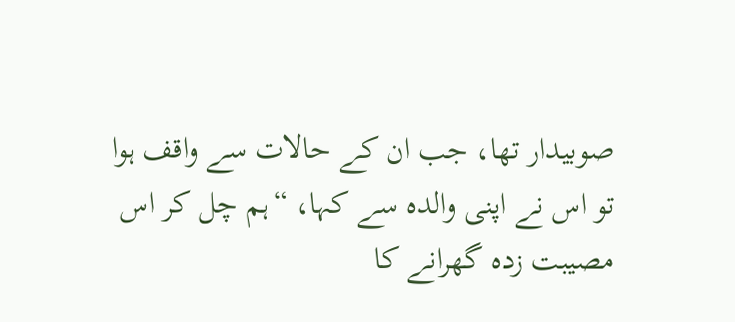صوبیدار تھا، جب ان کے حالات سے واقف ہوا تو اس نے اپنی والدہ سے کہا، “ہم چل کر اس مصیبت زدہ گھرانے کا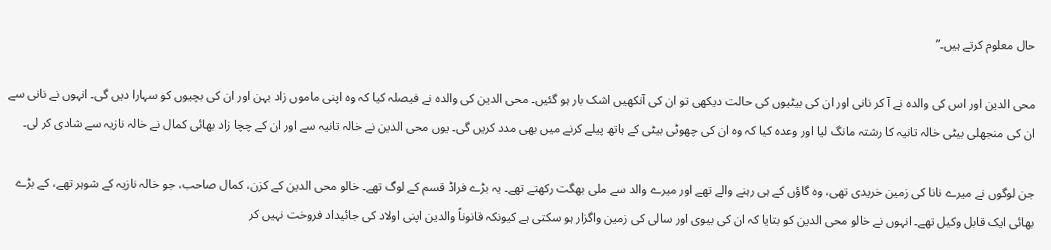حال معلوم کرتے ہیں۔”

محی الدین اور اس کی والدہ نے آ کر نانی اور ان کی بیٹیوں کی حالت دیکھی تو ان کی آنکھیں اشک بار ہو گئیں۔ محی الدین کی والدہ نے فیصلہ کیا کہ وہ اپنی ماموں زاد بہن اور ان کی بچیوں کو سہارا دیں گی۔ انہوں نے نانی سے ان کی منجھلی بیٹی خالہ تانیہ کا رشتہ مانگ لیا اور وعدہ کیا کہ وہ ان کی چھوٹی بیٹی کے ہاتھ پیلے کرنے میں بھی مدد کریں گی۔ یوں محی الدین نے خالہ تانیہ سے اور ان کے چچا زاد بھائی کمال نے خالہ نازیہ سے شادی کر لی۔

جن لوگوں نے میرے نانا کی زمین خریدی تھی، وہ گاؤں کے ہی رہنے والے تھے اور میرے والد سے ملی بھگت رکھتے تھے۔ یہ بڑے فراڈ قسم کے لوگ تھے۔ خالو محی الدین کے کزن، کمال صاحب، جو خالہ نازیہ کے شوہر تھے، کے بڑے بھائی ایک قابل وکیل تھے۔ انہوں نے خالو محی الدین کو بتایا کہ ان کی بیوی اور سالی کی زمین واگزار ہو سکتی ہے کیونکہ قانوناً والدین اپنی اولاد کی جائیداد فروخت نہیں کر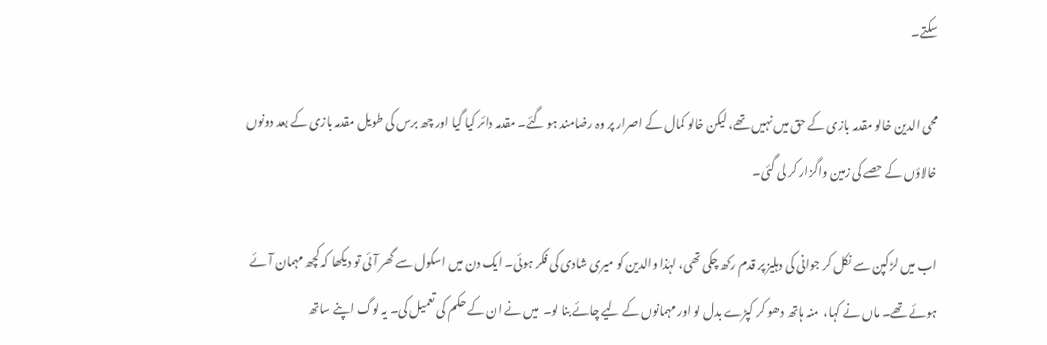سکتے۔

محی الدین خالو مقدمہ بازی کے حق میں نہیں تھے، لیکن خالو کمال کے اصرار پر وہ رضامند ہو گئے۔ مقدمہ دائر کیا گیا اور چھ برس کی طویل مقدمہ بازی کے بعد دونوں خالاؤں کے حصے کی زمین واگزار کر لی گئی۔

اب میں لڑکپن سے نکل کر جوانی کی دہلیز پر قدم رکھ چکی تھی، لہٰذا والدین کو میری شادی کی فکر ہوئی۔ ایک دن میں اسکول سے گھر آئی تو دیکھا کہ کچھ مہمان آئے ہوئے تھے۔ ماں نے کہا،  منہ ہاتھ دھو کر کپڑے بدل لو اور مہمانوں کے لیے چائے بنا لو۔  میں نے ان کے حکم کی تعمیل کی۔ یہ لوگ اپنے ساتھ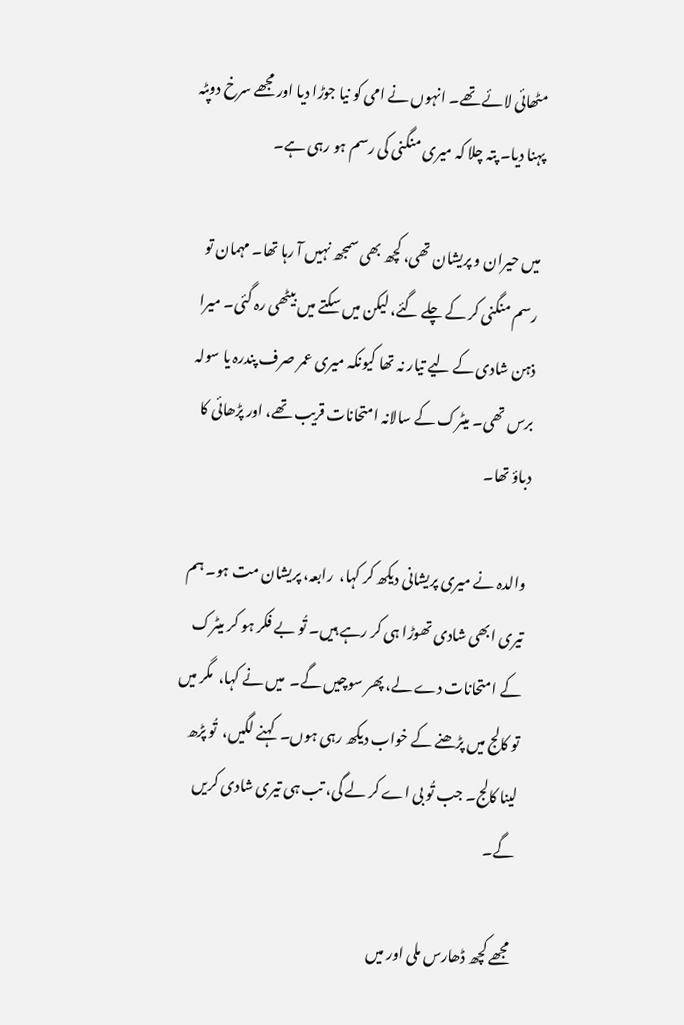مٹھائی لائے تھے۔ انہوں نے امی کو نیا جوڑا دیا اور مجھے سرخ دوپٹہ پہنا دیا۔ پتہ چلا کہ میری منگنی کی رسم ہو رہی ہے۔

میں حیران و پریشان تھی، کچھ بھی سمجھ نہیں آ رہا تھا۔ مہمان تو رسم منگنی کر کے چلے گئے، لیکن میں سکتے میں بیٹھی رہ گئی۔ میرا ذہن شادی کے لیے تیار نہ تھا کیونکہ میری عمر صرف پندرہ یا سولہ برس تھی۔ میٹرک کے سالانہ امتحانات قریب تھے، اور پڑھائی کا دباؤ تھا۔

والدہ نے میری پریشانی دیکھ کر کہا،  رابعہ، پریشان مت ہو۔ ہم تیری ابھی شادی تھوڑا ہی کر رہے ہیں۔ تُو بے فکر ہو کر میٹرک کے امتحانات دے لے، پھر سوچیں گے۔  میں نے کہا،  مگر میں تو کالج میں پڑھنے کے خواب دیکھ رہی ہوں۔  کہنے لگیں،  تُو پڑھ لینا کالج۔ جب تُو بی اے کر لے گی، تب ہی تیری شادی کریں گے۔

مجھے کچھ ڈھارس ملی اور میں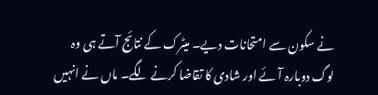نے سکون سے امتحانات دیے۔ میٹرک کے نتائج آتے ہی وہ لوگ دوبارہ آئے اور شادی کا تقاضا کرنے لگے۔ ماں نے انہیں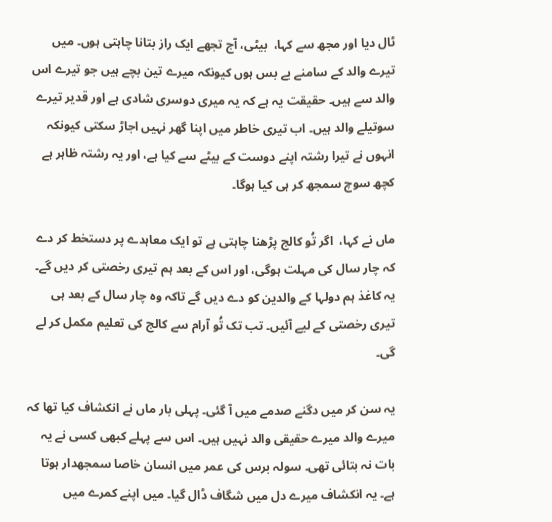ٹال دیا اور مجھ سے کہا،  بیٹی، آج تجھے ایک راز بتانا چاہتی ہوں۔ میں تیرے والد کے سامنے بے بس ہوں کیونکہ میرے تین بچے ہیں جو تیرے اس والد سے ہیں۔ حقیقت یہ ہے کہ یہ میری دوسری شادی ہے اور قدیر تیرے سوتیلے والد ہیں۔ اب تیری خاطر میں اپنا گھر نہیں اجاڑ سکتی کیونکہ انہوں نے تیرا رشتہ اپنے دوست کے بیٹے سے کیا ہے، اور یہ رشتہ ظاہر ہے کچھ سوچ سمجھ کر ہی کیا ہوگا۔

ماں نے کہا،  اگر تُو کالج پڑھنا چاہتی ہے تو ایک معاہدے پر دستخط کر دے کہ چار سال کی مہلت ہوگی، اور اس کے بعد ہم تیری رخصتی کر دیں گے۔ یہ کاغذ ہم دولہا کے والدین کو دے دیں گے تاکہ وہ چار سال کے بعد ہی تیری رخصتی کے لیے آئیں۔ تب تک تُو آرام سے کالج کی تعلیم مکمل کر لے گی۔

یہ سن کر میں دگنے صدمے میں آ گئی۔ پہلی بار ماں نے انکشاف کیا تھا کہ میرے والد میرے حقیقی والد نہیں ہیں۔ اس سے پہلے کبھی کسی نے یہ بات نہ بتائی تھی۔ سولہ برس کی عمر میں انسان خاصا سمجھدار ہوتا ہے۔ یہ انکشاف میرے دل میں شگاف ڈال گیا۔ میں اپنے کمرے میں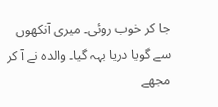جا کر خوب روئی۔ میری آنکھوں سے گویا دریا بہہ گیا۔ والدہ نے آ کر مجھے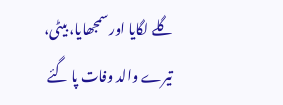گلے لگایا اور سمجھایا، بیٹی، تیرے والد وفات پا گئے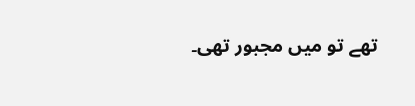تھے تو میں مجبور تھی۔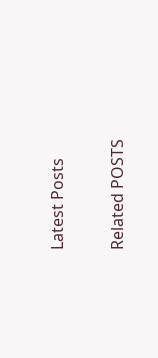Latest Posts

Related POSTS